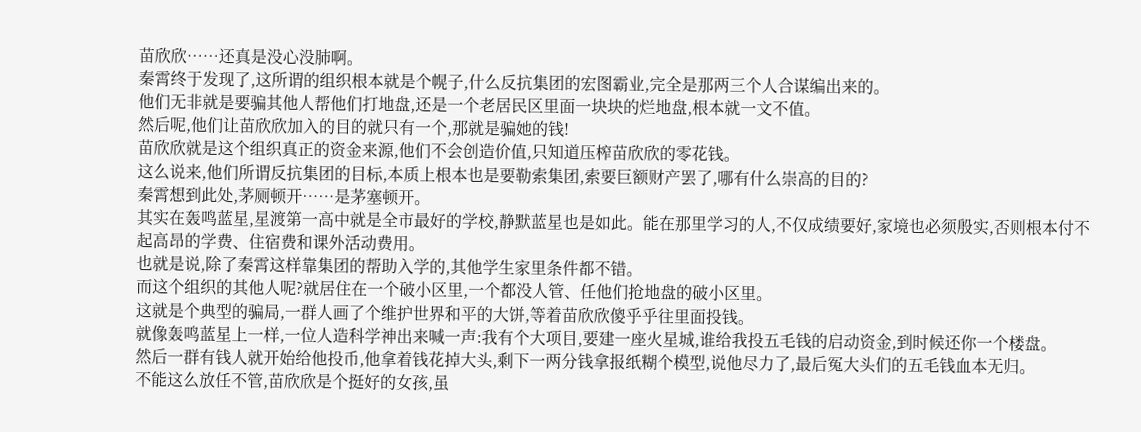苗欣欣……还真是没心没肺啊。
秦霄终于发现了,这所谓的组织根本就是个幌子,什么反抗集团的宏图霸业,完全是那两三个人合谋编出来的。
他们无非就是要骗其他人帮他们打地盘,还是一个老居民区里面一块块的烂地盘,根本就一文不值。
然后呢,他们让苗欣欣加入的目的就只有一个,那就是骗她的钱!
苗欣欣就是这个组织真正的资金来源,他们不会创造价值,只知道压榨苗欣欣的零花钱。
这么说来,他们所谓反抗集团的目标,本质上根本也是要勒索集团,索要巨额财产罢了,哪有什么崇高的目的?
秦霄想到此处,茅厕顿开……是茅塞顿开。
其实在轰鸣蓝星,星渡第一高中就是全市最好的学校,静默蓝星也是如此。能在那里学习的人,不仅成绩要好,家境也必须殷实,否则根本付不起高昂的学费、住宿费和课外活动费用。
也就是说,除了秦霄这样靠集团的帮助入学的,其他学生家里条件都不错。
而这个组织的其他人呢?就居住在一个破小区里,一个都没人管、任他们抢地盘的破小区里。
这就是个典型的骗局,一群人画了个维护世界和平的大饼,等着苗欣欣傻乎乎往里面投钱。
就像轰鸣蓝星上一样,一位人造科学神出来喊一声:我有个大项目,要建一座火星城,谁给我投五毛钱的启动资金,到时候还你一个楼盘。
然后一群有钱人就开始给他投币,他拿着钱花掉大头,剩下一两分钱拿报纸糊个模型,说他尽力了,最后冤大头们的五毛钱血本无归。
不能这么放任不管,苗欣欣是个挺好的女孩,虽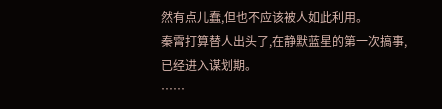然有点儿蠢,但也不应该被人如此利用。
秦霄打算替人出头了,在静默蓝星的第一次搞事,已经进入谋划期。
……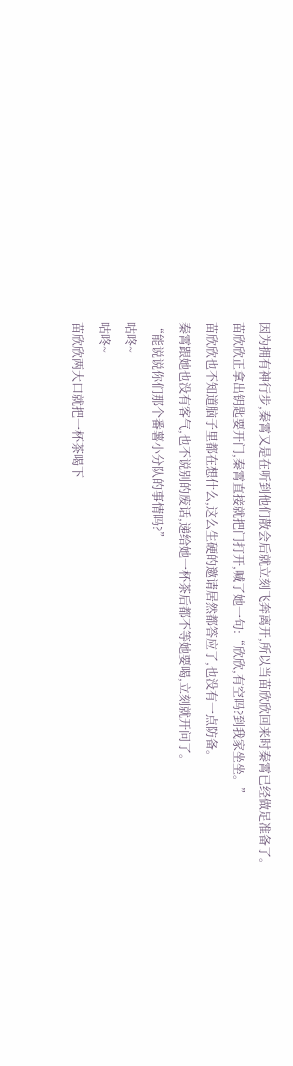因为拥有神行步,秦霄又是在听到他们散会后就立刻飞奔离开,所以当苗欣欣回来时秦霄已经做足准备了。
苗欣欣正拿出钥匙要开门,秦霄直接就把门打开,喊了她一句:“欣欣,有空吗?到我家坐坐。”
苗欣欣也不知道脑子里都在想什么,这么生硬的邀请居然都答应了,也没有一点防备。
秦霄跟她也没有客气,也不说别的废话,递给她一杯茶后都不等她要喝,立刻就开问了。
“能说说你们那个番薯小分队的事情吗?”
咕咚~
咕咚~
苗欣欣两大口就把一杯茶喝下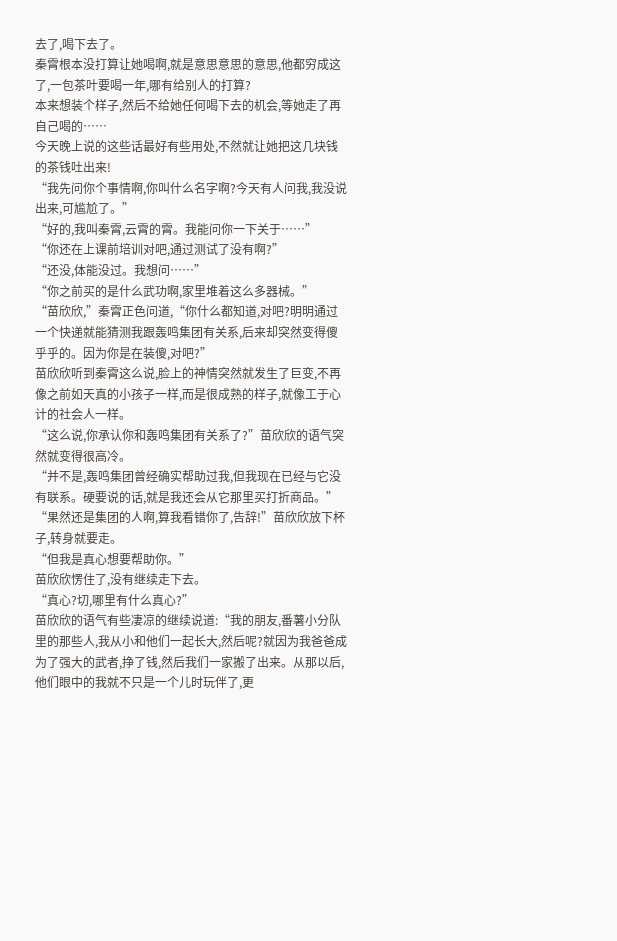去了,喝下去了。
秦霄根本没打算让她喝啊,就是意思意思的意思,他都穷成这了,一包茶叶要喝一年,哪有给别人的打算?
本来想装个样子,然后不给她任何喝下去的机会,等她走了再自己喝的……
今天晚上说的这些话最好有些用处,不然就让她把这几块钱的茶钱吐出来!
“我先问你个事情啊,你叫什么名字啊?今天有人问我,我没说出来,可尴尬了。”
“好的,我叫秦霄,云霄的霄。我能问你一下关于……”
“你还在上课前培训对吧,通过测试了没有啊?”
“还没,体能没过。我想问……”
“你之前买的是什么武功啊,家里堆着这么多器械。”
“苗欣欣,”秦霄正色问道,“你什么都知道,对吧?明明通过一个快递就能猜测我跟轰鸣集团有关系,后来却突然变得傻乎乎的。因为你是在装傻,对吧?”
苗欣欣听到秦霄这么说,脸上的神情突然就发生了巨变,不再像之前如天真的小孩子一样,而是很成熟的样子,就像工于心计的社会人一样。
“这么说,你承认你和轰鸣集团有关系了?”苗欣欣的语气突然就变得很高冷。
“并不是,轰鸣集团曾经确实帮助过我,但我现在已经与它没有联系。硬要说的话,就是我还会从它那里买打折商品。”
“果然还是集团的人啊,算我看错你了,告辞!”苗欣欣放下杯子,转身就要走。
“但我是真心想要帮助你。”
苗欣欣愣住了,没有继续走下去。
“真心?切,哪里有什么真心?”
苗欣欣的语气有些凄凉的继续说道:“我的朋友,番薯小分队里的那些人,我从小和他们一起长大,然后呢?就因为我爸爸成为了强大的武者,挣了钱,然后我们一家搬了出来。从那以后,他们眼中的我就不只是一个儿时玩伴了,更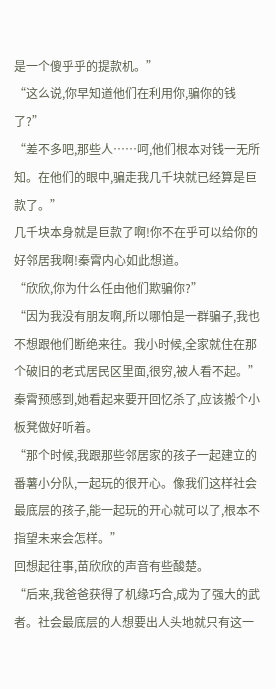是一个傻乎乎的提款机。”
“这么说,你早知道他们在利用你,骗你的钱了?”
“差不多吧,那些人……呵,他们根本对钱一无所知。在他们的眼中,骗走我几千块就已经算是巨款了。”
几千块本身就是巨款了啊!你不在乎可以给你的好邻居我啊!秦霄内心如此想道。
“欣欣,你为什么任由他们欺骗你?”
“因为我没有朋友啊,所以哪怕是一群骗子,我也不想跟他们断绝来往。我小时候,全家就住在那个破旧的老式居民区里面,很穷,被人看不起。”
秦霄预感到,她看起来要开回忆杀了,应该搬个小板凳做好听着。
“那个时候,我跟那些邻居家的孩子一起建立的番薯小分队,一起玩的很开心。像我们这样社会最底层的孩子,能一起玩的开心就可以了,根本不指望未来会怎样。”
回想起往事,苗欣欣的声音有些酸楚。
“后来,我爸爸获得了机缘巧合,成为了强大的武者。社会最底层的人想要出人头地就只有这一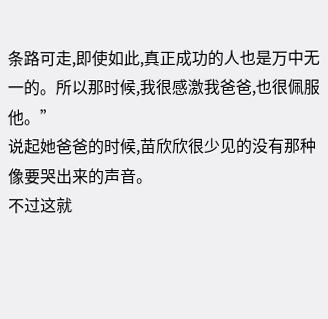条路可走,即使如此,真正成功的人也是万中无一的。所以那时候,我很感激我爸爸,也很佩服他。”
说起她爸爸的时候,苗欣欣很少见的没有那种像要哭出来的声音。
不过这就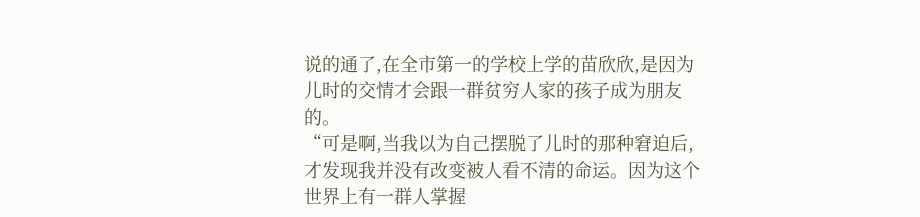说的通了,在全市第一的学校上学的苗欣欣,是因为儿时的交情才会跟一群贫穷人家的孩子成为朋友的。
“可是啊,当我以为自己摆脱了儿时的那种窘迫后,才发现我并没有改变被人看不清的命运。因为这个世界上有一群人掌握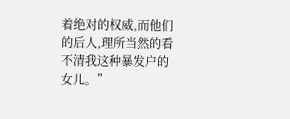着绝对的权威,而他们的后人,理所当然的看不清我这种暴发户的女儿。”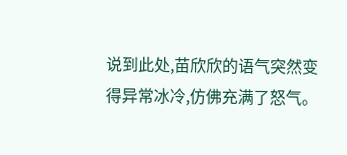说到此处,苗欣欣的语气突然变得异常冰冷,仿佛充满了怒气。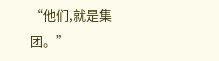“他们,就是集团。”